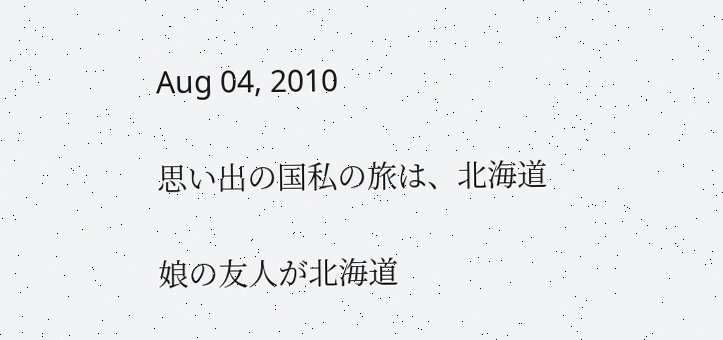Aug 04, 2010

思い出の国私の旅は、北海道

娘の友人が北海道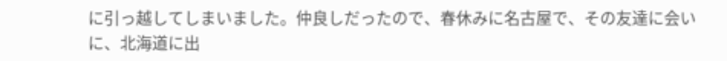に引っ越してしまいました。仲良しだったので、春休みに名古屋で、その友達に会いに、北海道に出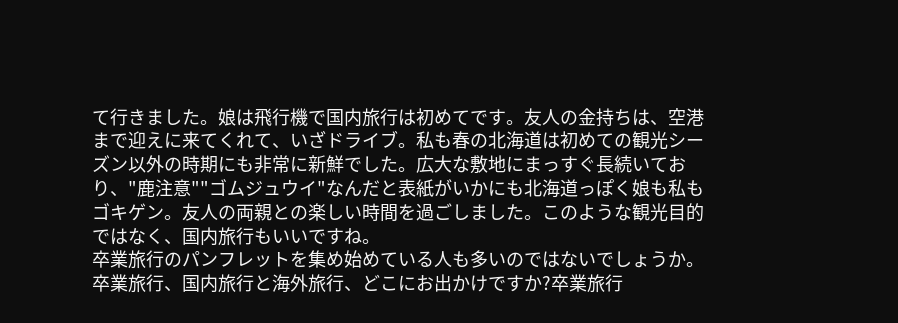て行きました。娘は飛行機で国内旅行は初めてです。友人の金持ちは、空港まで迎えに来てくれて、いざドライブ。私も春の北海道は初めての観光シーズン以外の時期にも非常に新鮮でした。広大な敷地にまっすぐ長続いており、"鹿注意""ゴムジュウイ"なんだと表紙がいかにも北海道っぽく娘も私もゴキゲン。友人の両親との楽しい時間を過ごしました。このような観光目的ではなく、国内旅行もいいですね。
卒業旅行のパンフレットを集め始めている人も多いのではないでしょうか。卒業旅行、国内旅行と海外旅行、どこにお出かけですか?卒業旅行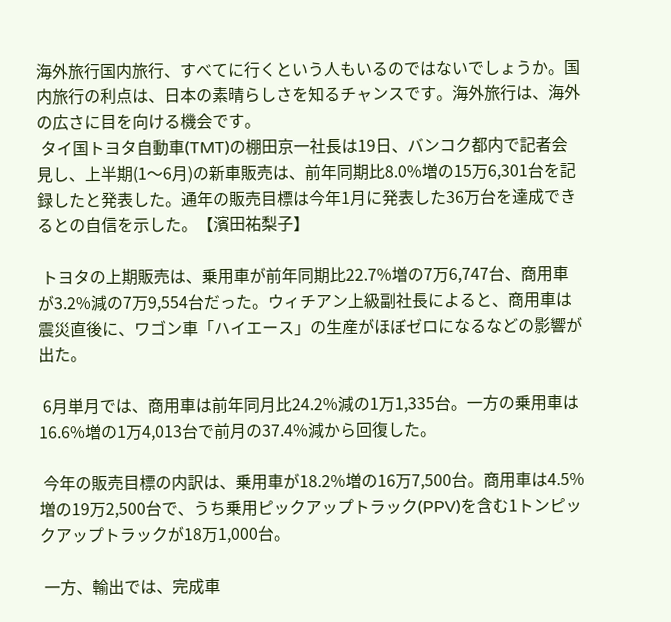海外旅行国内旅行、すべてに行くという人もいるのではないでしょうか。国内旅行の利点は、日本の素晴らしさを知るチャンスです。海外旅行は、海外の広さに目を向ける機会です。
 タイ国トヨタ自動車(TMT)の棚田京一社長は19日、バンコク都内で記者会見し、上半期(1〜6月)の新車販売は、前年同期比8.0%増の15万6,301台を記録したと発表した。通年の販売目標は今年1月に発表した36万台を達成できるとの自信を示した。【濱田祐梨子】

 トヨタの上期販売は、乗用車が前年同期比22.7%増の7万6,747台、商用車が3.2%減の7万9,554台だった。ウィチアン上級副社長によると、商用車は震災直後に、ワゴン車「ハイエース」の生産がほぼゼロになるなどの影響が出た。

 6月単月では、商用車は前年同月比24.2%減の1万1,335台。一方の乗用車は16.6%増の1万4,013台で前月の37.4%減から回復した。

 今年の販売目標の内訳は、乗用車が18.2%増の16万7,500台。商用車は4.5%増の19万2,500台で、うち乗用ピックアップトラック(PPV)を含む1トンピックアップトラックが18万1,000台。

 一方、輸出では、完成車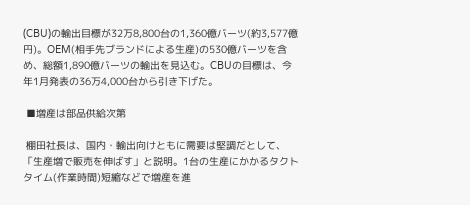(CBU)の輸出目標が32万8,800台の1,360億バーツ(約3,577億円)。OEM(相手先ブランドによる生産)の530億バーツを含め、総額1,890億バーツの輸出を見込む。CBUの目標は、今年1月発表の36万4,000台から引き下げた。

 ■増産は部品供給次第

 棚田社長は、国内・輸出向けともに需要は堅調だとして、「生産増で販売を伸ばす」と説明。1台の生産にかかるタクトタイム(作業時間)短縮などで増産を進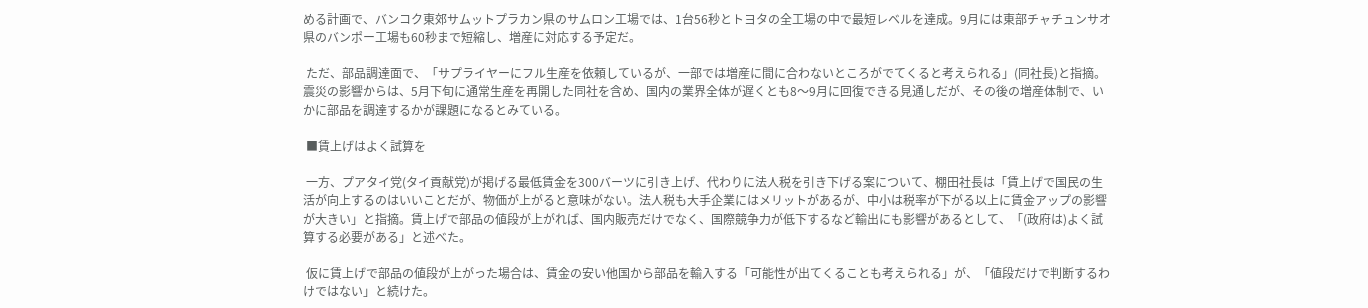める計画で、バンコク東郊サムットプラカン県のサムロン工場では、1台56秒とトヨタの全工場の中で最短レベルを達成。9月には東部チャチュンサオ県のバンポー工場も60秒まで短縮し、増産に対応する予定だ。

 ただ、部品調達面で、「サプライヤーにフル生産を依頼しているが、一部では増産に間に合わないところがでてくると考えられる」(同社長)と指摘。震災の影響からは、5月下旬に通常生産を再開した同社を含め、国内の業界全体が遅くとも8〜9月に回復できる見通しだが、その後の増産体制で、いかに部品を調達するかが課題になるとみている。

 ■賃上げはよく試算を

 一方、プアタイ党(タイ貢献党)が掲げる最低賃金を300バーツに引き上げ、代わりに法人税を引き下げる案について、棚田社長は「賃上げで国民の生活が向上するのはいいことだが、物価が上がると意味がない。法人税も大手企業にはメリットがあるが、中小は税率が下がる以上に賃金アップの影響が大きい」と指摘。賃上げで部品の値段が上がれば、国内販売だけでなく、国際競争力が低下するなど輸出にも影響があるとして、「(政府は)よく試算する必要がある」と述べた。

 仮に賃上げで部品の値段が上がった場合は、賃金の安い他国から部品を輸入する「可能性が出てくることも考えられる」が、「値段だけで判断するわけではない」と続けた。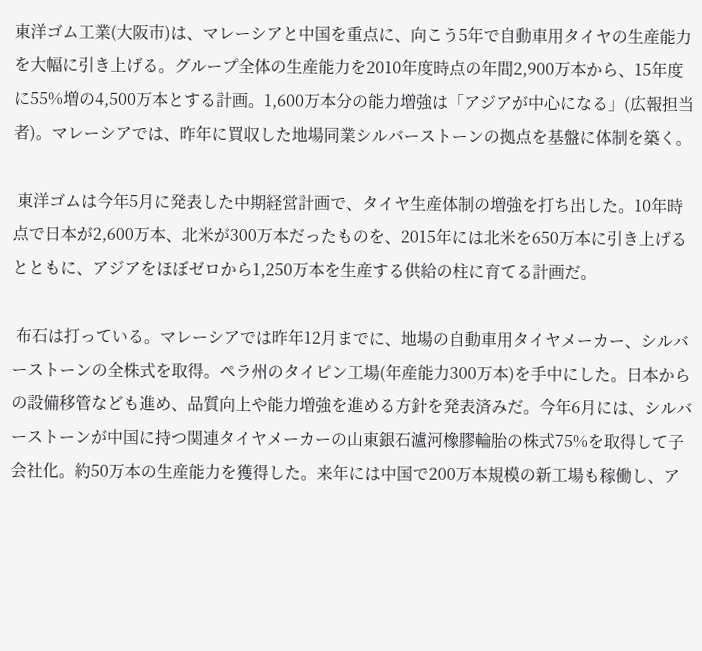東洋ゴム工業(大阪市)は、マレーシアと中国を重点に、向こう5年で自動車用タイヤの生産能力を大幅に引き上げる。グループ全体の生産能力を2010年度時点の年間2,900万本から、15年度に55%増の4,500万本とする計画。1,600万本分の能力増強は「アジアが中心になる」(広報担当者)。マレーシアでは、昨年に買収した地場同業シルバーストーンの拠点を基盤に体制を築く。

 東洋ゴムは今年5月に発表した中期経営計画で、タイヤ生産体制の増強を打ち出した。10年時点で日本が2,600万本、北米が300万本だったものを、2015年には北米を650万本に引き上げるとともに、アジアをほぼゼロから1,250万本を生産する供給の柱に育てる計画だ。

 布石は打っている。マレーシアでは昨年12月までに、地場の自動車用タイヤメーカー、シルバーストーンの全株式を取得。ペラ州のタイピン工場(年産能力300万本)を手中にした。日本からの設備移管なども進め、品質向上や能力増強を進める方針を発表済みだ。今年6月には、シルバーストーンが中国に持つ関連タイヤメーカーの山東銀石瀘河橡膠輪胎の株式75%を取得して子会社化。約50万本の生産能力を獲得した。来年には中国で200万本規模の新工場も稼働し、ア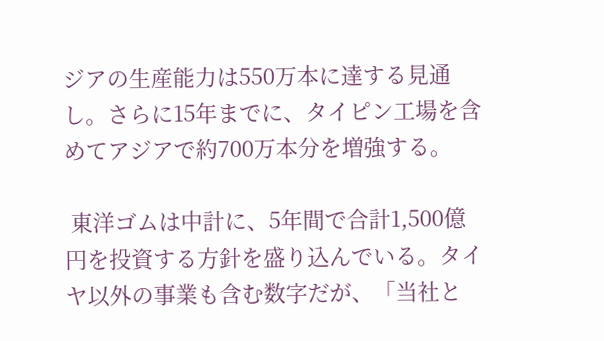ジアの生産能力は550万本に達する見通し。さらに15年までに、タイピン工場を含めてアジアで約700万本分を増強する。

 東洋ゴムは中計に、5年間で合計1,500億円を投資する方針を盛り込んでいる。タイヤ以外の事業も含む数字だが、「当社と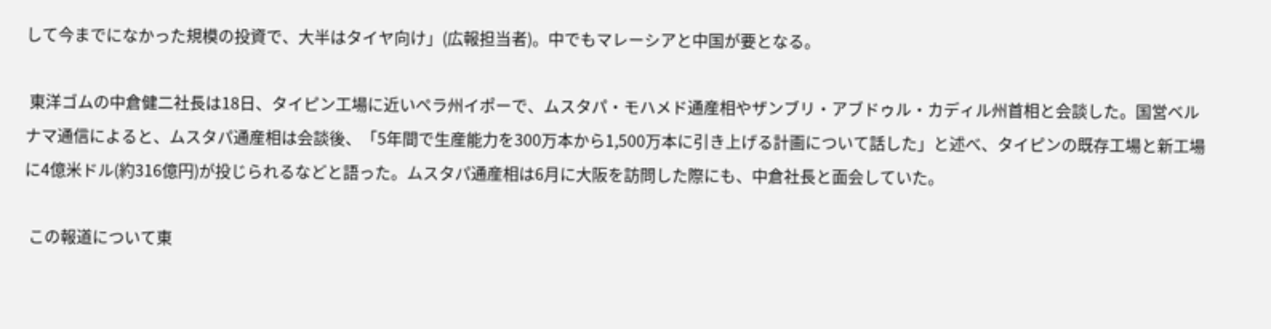して今までになかった規模の投資で、大半はタイヤ向け」(広報担当者)。中でもマレーシアと中国が要となる。

 東洋ゴムの中倉健二社長は18日、タイピン工場に近いペラ州イポーで、ムスタパ・モハメド通産相やザンブリ・アブドゥル・カディル州首相と会談した。国営ベルナマ通信によると、ムスタパ通産相は会談後、「5年間で生産能力を300万本から1,500万本に引き上げる計画について話した」と述べ、タイピンの既存工場と新工場に4億米ドル(約316億円)が投じられるなどと語った。ムスタパ通産相は6月に大阪を訪問した際にも、中倉社長と面会していた。

 この報道について東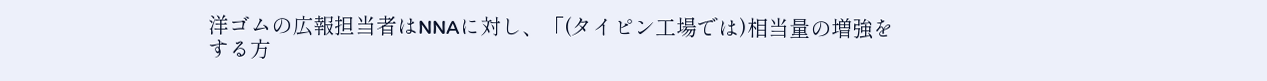洋ゴムの広報担当者はNNAに対し、「(タイピン工場では)相当量の増強をする方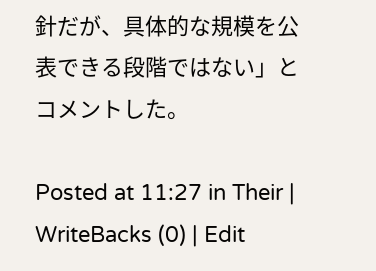針だが、具体的な規模を公表できる段階ではない」とコメントした。

Posted at 11:27 in Their | WriteBacks (0) | Edit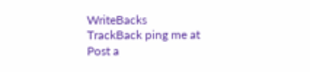WriteBacks
TrackBack ping me at
Post a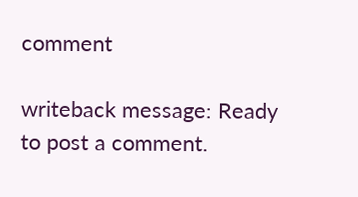comment

writeback message: Ready to post a comment.